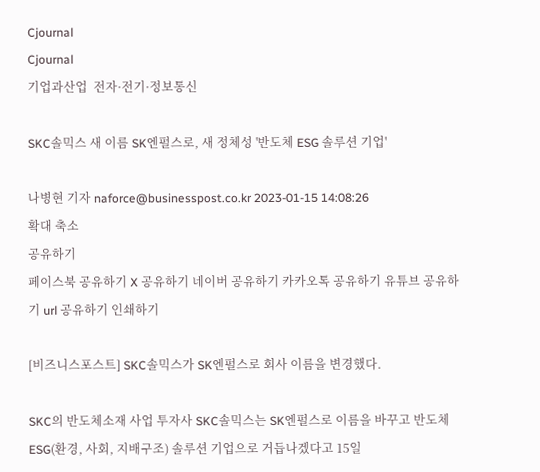Cjournal
Cjournal
기업과산업  전자·전기·정보통신

SKC솔믹스 새 이름 SK엔펄스로, 새 정체성 '반도체 ESG 솔루션 기업'

나병현 기자 naforce@businesspost.co.kr 2023-01-15 14:08:26
확대 축소
공유하기
페이스북 공유하기 X 공유하기 네이버 공유하기 카카오톡 공유하기 유튜브 공유하기 url 공유하기 인쇄하기

[비즈니스포스트] SKC솔믹스가 SK엔펄스로 회사 이름을 변경했다.

SKC의 반도체소재 사업 투자사 SKC솔믹스는 SK엔펄스로 이름을 바꾸고 반도체 ESG(환경, 사회, 지배구조) 솔루션 기업으로 거듭나겠다고 15일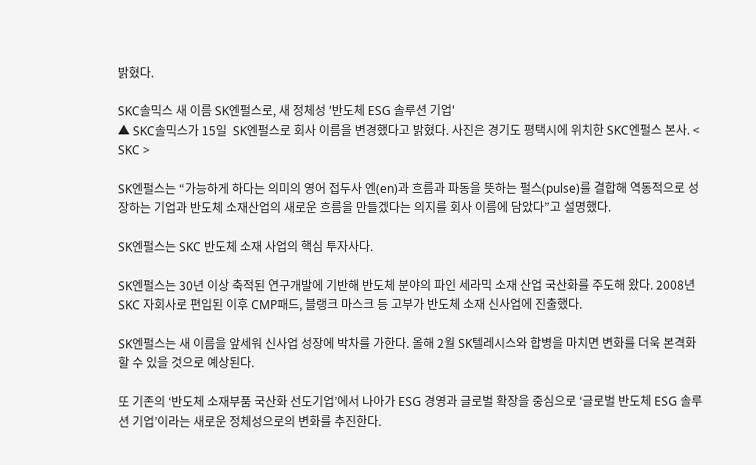밝혔다.

SKC솔믹스 새 이름 SK엔펄스로, 새 정체성 '반도체 ESG 솔루션 기업'
▲ SKC솔믹스가 15일  SK엔펄스로 회사 이름을 변경했다고 밝혔다. 사진은 경기도 평택시에 위치한 SKC엔펄스 본사. < SKC >

SK엔펄스는 “가능하게 하다는 의미의 영어 접두사 엔(en)과 흐름과 파동을 뜻하는 펄스(pulse)를 결합해 역동적으로 성장하는 기업과 반도체 소재산업의 새로운 흐름을 만들겠다는 의지를 회사 이름에 담았다”고 설명했다.

SK엔펄스는 SKC 반도체 소재 사업의 핵심 투자사다.

SK엔펄스는 30년 이상 축적된 연구개발에 기반해 반도체 분야의 파인 세라믹 소재 산업 국산화를 주도해 왔다. 2008년 SKC 자회사로 편입된 이후 CMP패드, 블랭크 마스크 등 고부가 반도체 소재 신사업에 진출했다.

SK엔펄스는 새 이름을 앞세워 신사업 성장에 박차를 가한다. 올해 2월 SK텔레시스와 합병을 마치면 변화를 더욱 본격화할 수 있을 것으로 예상된다.

또 기존의 ‘반도체 소재부품 국산화 선도기업’에서 나아가 ESG 경영과 글로벌 확장을 중심으로 ‘글로벌 반도체 ESG 솔루션 기업’이라는 새로운 정체성으로의 변화를 추진한다.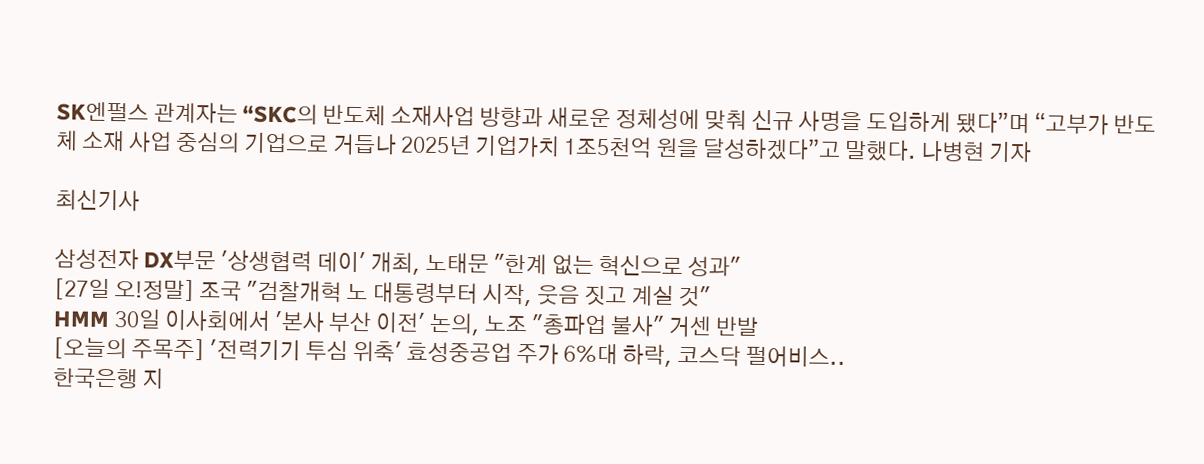SK엔펄스 관계자는 “SKC의 반도체 소재사업 방향과 새로운 정체성에 맞춰 신규 사명을 도입하게 됐다”며 “고부가 반도체 소재 사업 중심의 기업으로 거듭나 2025년 기업가치 1조5천억 원을 달성하겠다”고 말했다. 나병현 기자

최신기사

삼성전자 DX부문 '상생협력 데이' 개최, 노태문 "한계 없는 혁신으로 성과"
[27일 오!정말] 조국 "검찰개혁 노 대통령부터 시작, 웃음 짓고 계실 것"
HMM 30일 이사회에서 '본사 부산 이전' 논의, 노조 "총파업 불사" 거센 반발
[오늘의 주목주] '전력기기 투심 위축' 효성중공업 주가 6%대 하락, 코스닥 펄어비스..
한국은행 지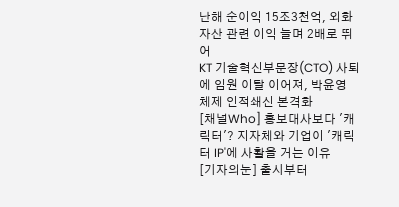난해 순이익 15조3천억, 외화자산 관련 이익 늘며 2배로 뛰어
KT 기술혁신부문장(CTO) 사퇴에 임원 이탈 이어져, 박윤영 체제 인적쇄신 본격화
[채널Who] 홍보대사보다 '캐릭터'? 지자체와 기업이 '캐릭터 IP'에 사활을 거는 이유
[기자의눈] 출시부터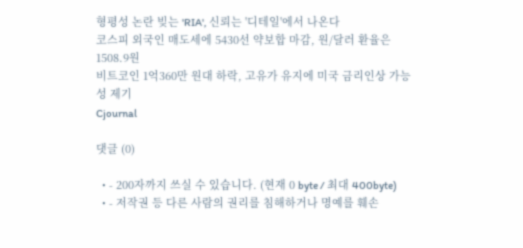형평성 논란 빚는 'RIA', 신뢰는 '디테일'에서 나온다
코스피 외국인 매도세에 5430선 약보합 마감, 원/달러 환율은 1508.9원
비트코인 1억360만 원대 하락, 고유가 유지에 미국 금리인상 가능성 제기
Cjournal

댓글 (0)

  • - 200자까지 쓰실 수 있습니다. (현재 0 byte / 최대 400byte)
  • - 저작권 등 다른 사람의 권리를 침해하거나 명예를 훼손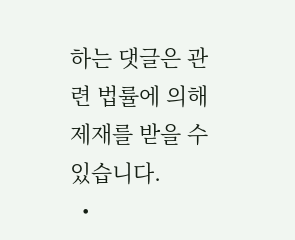하는 댓글은 관련 법률에 의해 제재를 받을 수 있습니다.
  •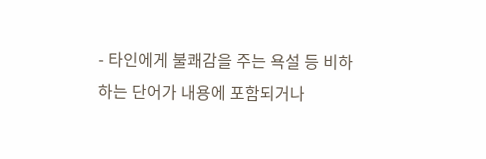- 타인에게 불쾌감을 주는 욕설 등 비하하는 단어가 내용에 포함되거나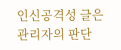인신공격성 글은 관리자의 판단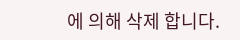에 의해 삭제 합니다.